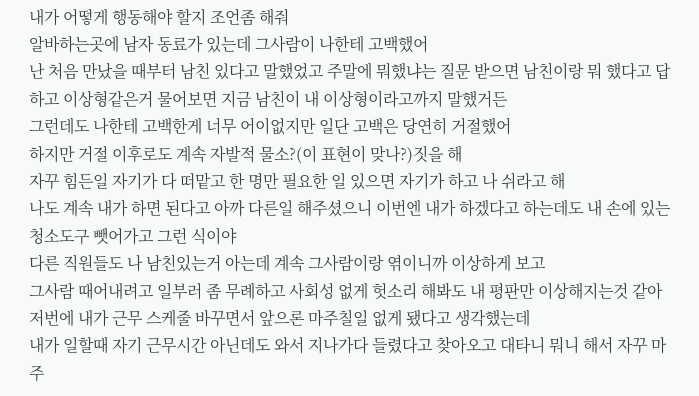내가 어떻게 행동해야 할지 조언좀 해줘
알바하는곳에 남자 동료가 있는데 그사람이 나한테 고백했어
난 처음 만났을 때부터 남친 있다고 말했었고 주말에 뭐했냐는 질문 받으면 남친이랑 뭐 했다고 답하고 이상형같은거 물어보면 지금 남친이 내 이상형이라고까지 말했거든
그런데도 나한테 고백한게 너무 어이없지만 일단 고백은 당연히 거절했어
하지만 거절 이후로도 계속 자발적 물소?(이 표현이 맞나?)짓을 해
자꾸 힘든일 자기가 다 떠맡고 한 명만 필요한 일 있으면 자기가 하고 나 쉬라고 해
나도 계속 내가 하면 된다고 아까 다른일 해주셨으니 이번엔 내가 하겠다고 하는데도 내 손에 있는 청소도구 뺏어가고 그런 식이야
다른 직원들도 나 남친있는거 아는데 계속 그사람이랑 엮이니까 이상하게 보고
그사람 때어내려고 일부러 좀 무례하고 사회성 없게 헛소리 해봐도 내 평판만 이상해지는것 같아
저번에 내가 근무 스케줄 바꾸면서 앞으론 마주칠일 없게 됐다고 생각했는데
내가 일할때 자기 근무시간 아닌데도 와서 지나가다 들렸다고 찾아오고 대타니 뭐니 해서 자꾸 마주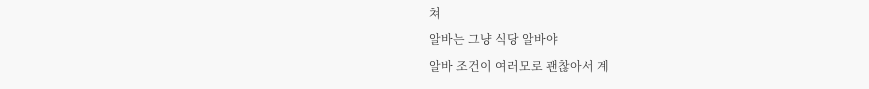쳐
알바는 그냥 식당 알바야
알바 조건이 여러모로 괜찮아서 계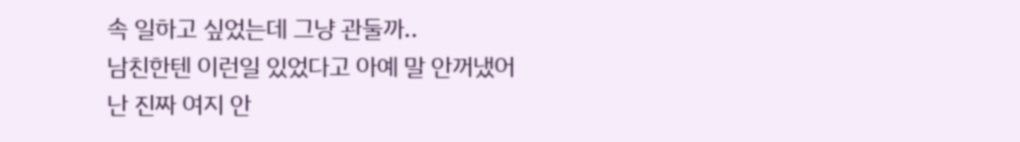속 일하고 싶었는데 그냥 관둘까..
남친한텐 이런일 있었다고 아예 말 안꺼냈어
난 진짜 여지 안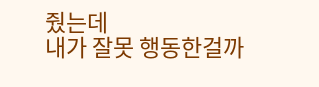줬는데
내가 잘못 행동한걸까